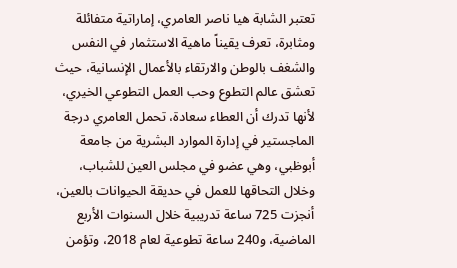تعتبر الشابة هيا ناصر العامري، إماراتية متفائلة ومثابرة، تعرف يقيناً ماهية الاستثمار في النفس والشغف بالوطن والارتقاء بالأعمال الإنسانية، حيث تعشق عالم التطوع وحب العمل التطوعي الخيري، لأنها تدرك أن العطاء سعادة، تحمل العامري درجة الماجستير في إدارة الموارد البشرية من جامعة أبوظبي، وهي عضو في مجلس العين للشباب، وخلال التحاقها للعمل في حديقة الحيوانات بالعين، أنجزت 725 ساعة تدريبية خلال السنوات الأربع الماضية، و240 ساعة تطوعية لعام 2018، وتؤمن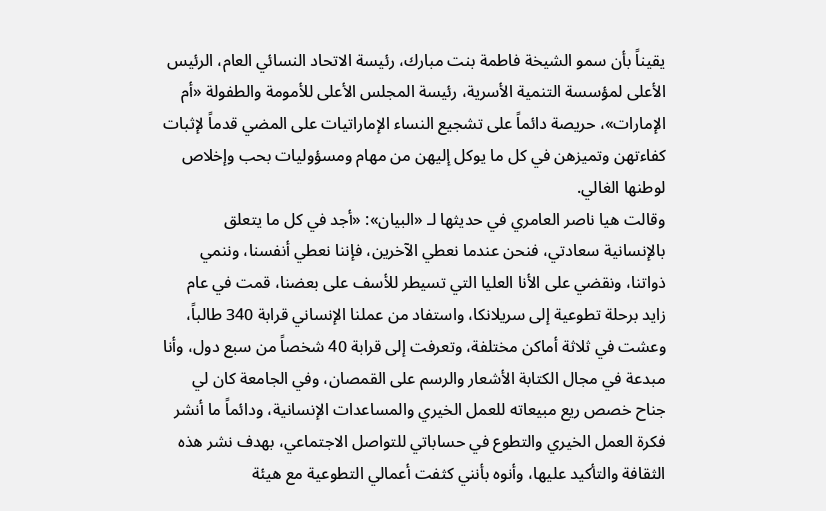يقيناً بأن سمو الشيخة فاطمة بنت مبارك، رئيسة الاتحاد النسائي العام، الرئيس الأعلى لمؤسسة التنمية الأسرية، رئيسة المجلس الأعلى للأمومة والطفولة «أم الإمارات»، حريصة دائماً على تشجيع النساء الإماراتيات على المضي قدماً لإثبات كفاءتهن وتميزهن في كل ما يوكل إليهن من مهام ومسؤوليات بحب وإخلاص لوطنها الغالي.
وقالت هيا ناصر العامري في حديثها لـ «البيان»: «أجد في كل ما يتعلق بالإنسانية سعادتي، فنحن عندما نعطي الآخرين، فإننا نعطي أنفسنا، وننمي ذواتنا، ونقضي على الأنا العليا التي تسيطر للأسف على بعضنا، قمت في عام زايد برحلة تطوعية إلى سريلانكا، واستفاد من عملنا الإنساني قرابة 340 طالباً، وعشت في ثلاثة أماكن مختلفة، وتعرفت إلى قرابة 40 شخصاً من سبع دول، وأنا مبدعة في مجال الكتابة الأشعار والرسم على القمصان، وفي الجامعة كان لي جناح خصص ريع مبيعاته للعمل الخيري والمساعدات الإنسانية، ودائماً ما أنشر فكرة العمل الخيري والتطوع في حساباتي للتواصل الاجتماعي، بهدف نشر هذه الثقافة والتأكيد عليها، وأنوه بأنني كثفت أعمالي التطوعية مع هيئة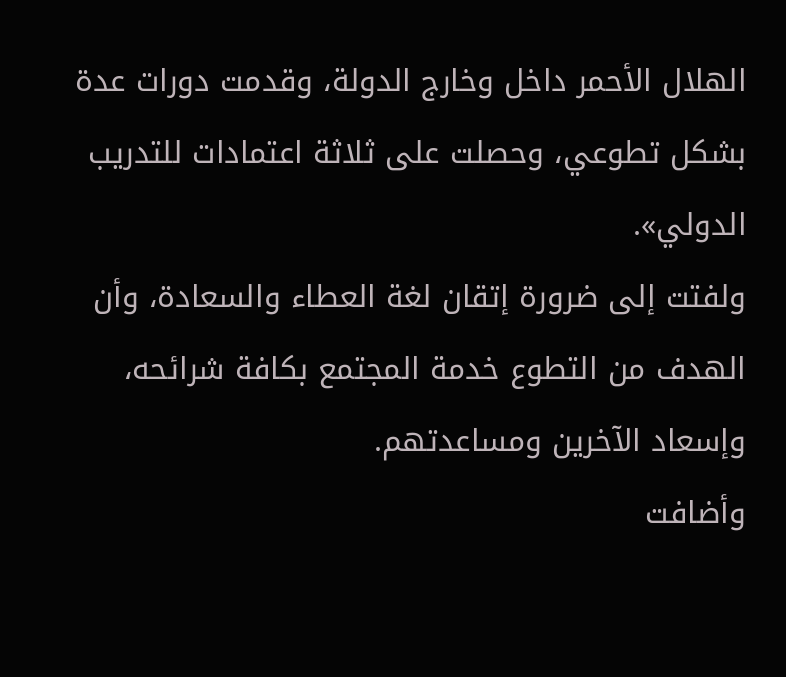الهلال الأحمر داخل وخارج الدولة، وقدمت دورات عدة بشكل تطوعي، وحصلت على ثلاثة اعتمادات للتدريب الدولي».
ولفتت إلى ضرورة إتقان لغة العطاء والسعادة، وأن الهدف من التطوع خدمة المجتمع بكافة شرائحه، وإسعاد الآخرين ومساعدتهم.
وأضافت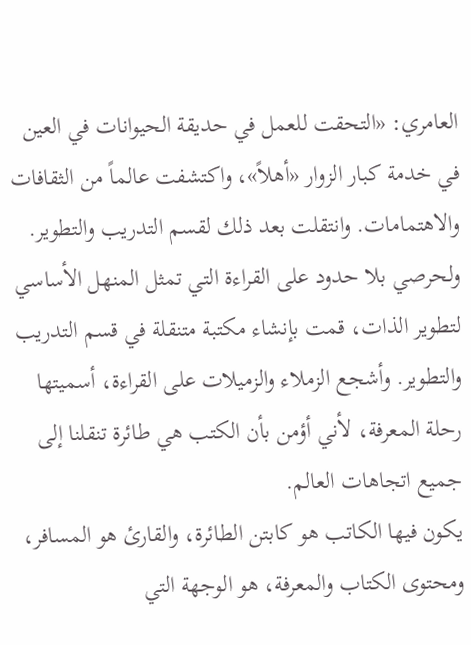العامري: «التحقت للعمل في حديقة الحيوانات في العين في خدمة كبار الزوار «أهلاً»، واكتشفت عالماً من الثقافات والاهتمامات. وانتقلت بعد ذلك لقسم التدريب والتطوير.
ولحرصي بلا حدود على القراءة التي تمثل المنهل الأساسي لتطوير الذات، قمت بإنشاء مكتبة متنقلة في قسم التدريب والتطوير. وأشجع الزملاء والزميلات على القراءة، أسميتها رحلة المعرفة، لأني أؤمن بأن الكتب هي طائرة تنقلنا إلى جميع اتجاهات العالم.
يكون فيها الكاتب هو كابتن الطائرة، والقارئ هو المسافر، ومحتوى الكتاب والمعرفة، هو الوجهة التي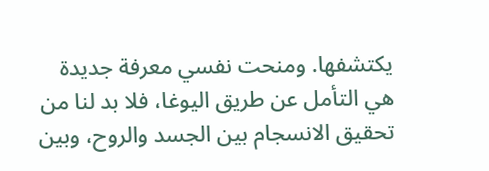يكتشفها. ومنحت نفسي معرفة جديدة هي التأمل عن طريق اليوغا، فلا بد لنا من تحقيق الانسجام بين الجسد والروح، وبين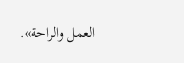العمل والراحة».